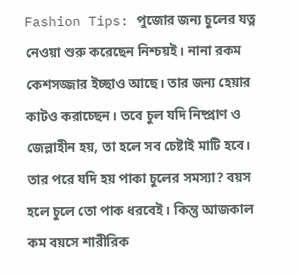Fashion Tips: পুজোর জন্য চুলের যত্ন নেওয়া শুরু করেছেন নিশ্চয়ই। নানা রকম কেশসজ্জার ইচ্ছাও আছে। তার জন্য হেয়ার কাটও করাচ্ছেন। তবে চুল যদি নিষ্প্রাণ ও জেল্লাহীন হয়, তা হলে সব চেষ্টাই মাটি হবে। তার পরে যদি হয় পাকা চুলের সমস্যা? বয়স হলে চুলে তো পাক ধরবেই। কিন্তু আজকাল কম বয়সে শারীরিক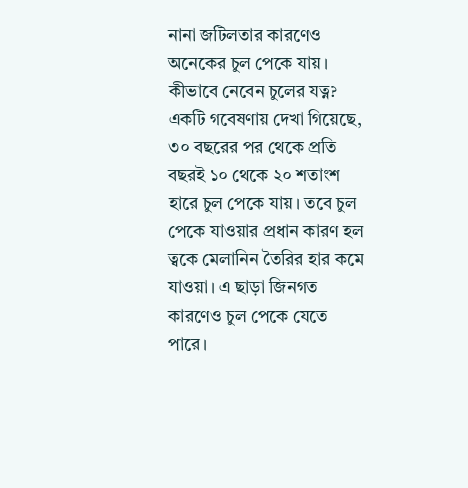নানা জটিলতার কারণেও অনেকের চুল পেকে যায়।
কীভাবে নেবেন চুলের যত্ন?
একটি গবেষণায় দেখা গিয়েছে, ৩০ বছরের পর থেকে প্রতি বছরই ১০ থেকে ২০ শতাংশ হারে চুল পেকে যায়। তবে চুল পেকে যাওয়ার প্রধান কারণ হল ত্বকে মেলানিন তৈরির হার কমে যাওয়া। এ ছাড়া জিনগত কারণেও চুল পেকে যেতে পারে।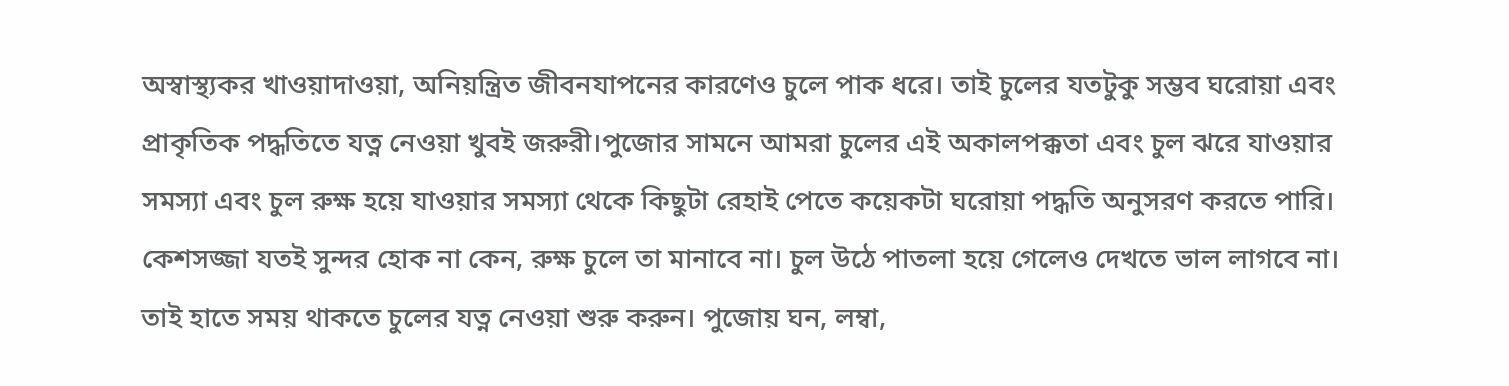অস্বাস্থ্যকর খাওয়াদাওয়া, অনিয়ন্ত্রিত জীবনযাপনের কারণেও চুলে পাক ধরে। তাই চুলের যতটুকু সম্ভব ঘরোয়া এবং প্রাকৃতিক পদ্ধতিতে যত্ন নেওয়া খুবই জরুরী।পুজোর সামনে আমরা চুলের এই অকালপক্কতা এবং চুল ঝরে যাওয়ার সমস্যা এবং চুল রুক্ষ হয়ে যাওয়ার সমস্যা থেকে কিছুটা রেহাই পেতে কয়েকটা ঘরোয়া পদ্ধতি অনুসরণ করতে পারি।
কেশসজ্জা যতই সুন্দর হোক না কেন, রুক্ষ চুলে তা মানাবে না। চুল উঠে পাতলা হয়ে গেলেও দেখতে ভাল লাগবে না। তাই হাতে সময় থাকতে চুলের যত্ন নেওয়া শুরু করুন। পুজোয় ঘন, লম্বা,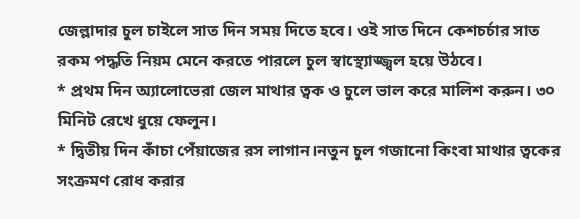জেল্লাদার চুল চাইলে সাত দিন সময় দিতে হবে। ওই সাত দিনে কেশচর্চার সাত রকম পদ্ধতি নিয়ম মেনে করতে পারলে চুল স্বাস্থ্যোজ্জ্বল হয়ে উঠবে।
* প্রথম দিন অ্যালোভেরা জেল মাথার ত্বক ও চুলে ভাল করে মালিশ করুন। ৩০ মিনিট রেখে ধুয়ে ফেলুন।
* দ্বিতীয় দিন কাঁচা পেঁয়াজের রস লাগান।নতুন চুল গজানো কিংবা মাথার ত্বকের সংক্রমণ রোধ করার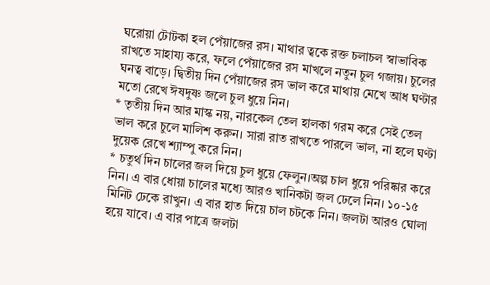ঘরোয়া টোটকা হল পেঁয়াজের রস। মাথার ত্বকে রক্ত চলাচল স্বাভাবিক রাখতে সাহায্য করে, ফলে পেঁয়াজের রস মাখলে নতুন চুল গজায়। চুলের ঘনত্ব বাড়ে। দ্বিতীয় দিন পেঁয়াজের রস ভাল করে মাথায় মেখে আধ ঘণ্টার মতো রেখে ঈষদুষ্ণ জলে চুল ধুয়ে নিন।
* তৃতীয় দিন আর মাস্ক নয়, নারকেল তেল হালকা গরম করে সেই তেল ভাল করে চুলে মালিশ করুন। সারা রাত রাখতে পারলে ভাল, না হলে ঘণ্টা দুয়েক রেখে শ্যাম্পু করে নিন।
* চতুর্থ দিন চালের জল দিয়ে চুল ধুয়ে ফেলুন।অল্প চাল ধুয়ে পরিষ্কার করে নিন। এ বার ধোয়া চালের মধ্যে আরও খানিকটা জল ঢেলে নিন। ১০-১৫ মিনিট ঢেকে রাখুন। এ বার হাত দিয়ে চাল চটকে নিন। জলটা আরও ঘোলা হয়ে যাবে। এ বার পাত্রে জলটা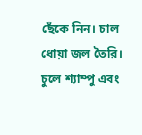ছেঁকে নিন। চাল ধোয়া জল তৈরি। চুলে শ্যাম্পু এবং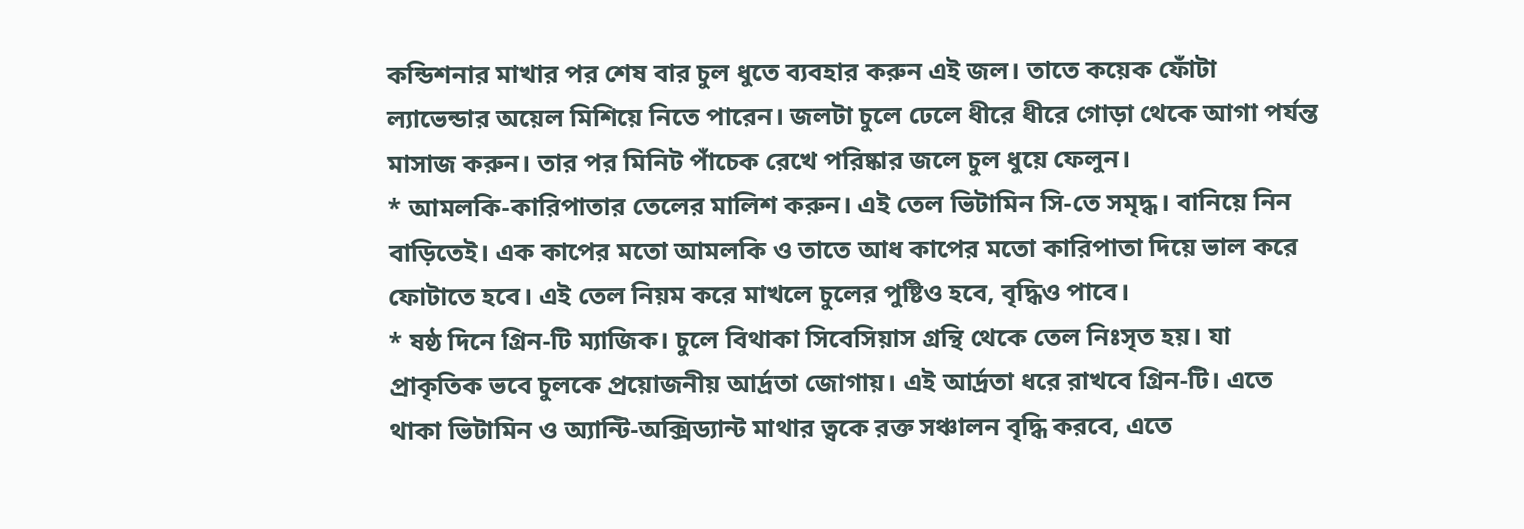কন্ডিশনার মাখার পর শেষ বার চুল ধুতে ব্যবহার করুন এই জল। তাতে কয়েক ফোঁটা ল্যাভেন্ডার অয়েল মিশিয়ে নিতে পারেন। জলটা চুলে ঢেলে ধীরে ধীরে গোড়া থেকে আগা পর্যন্ত মাসাজ করুন। তার পর মিনিট পাঁচেক রেখে পরিষ্কার জলে চুল ধুয়ে ফেলুন।
* আমলকি-কারিপাতার তেলের মালিশ করুন। এই তেল ভিটামিন সি-তে সমৃদ্ধ। বানিয়ে নিন বাড়িতেই। এক কাপের মতো আমলকি ও তাতে আধ কাপের মতো কারিপাতা দিয়ে ভাল করে ফোটাতে হবে। এই তেল নিয়ম করে মাখলে চুলের পুষ্টিও হবে, বৃদ্ধিও পাবে।
* ষষ্ঠ দিনে গ্রিন-টি ম্যাজিক। চুলে বিথাকা সিবেসিয়াস গ্রন্থি থেকে তেল নিঃসৃত হয়। যা প্রাকৃতিক ভবে চুলকে প্রয়োজনীয় আর্দ্রতা জোগায়। এই আর্দ্রতা ধরে রাখবে গ্রিন-টি। এতে থাকা ভিটামিন ও অ্যান্টি-অক্সিড্যান্ট মাথার ত্বকে রক্ত সঞ্চালন বৃদ্ধি করবে, এতে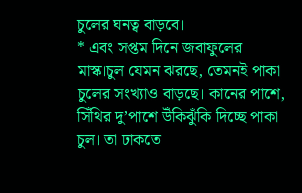চুলের ঘনত্ব বাড়বে।
* এবং সপ্তম দিনে জবাফুলের মাস্ক।চুল যেমন ঝরছে, তেমনই পাকা চুলের সংখ্যাও বাড়ছে। কানের পাশে, সিঁথির দু’পাশে উঁকিঝুঁকি দিচ্ছে পাকা চুল। তা ঢাকতে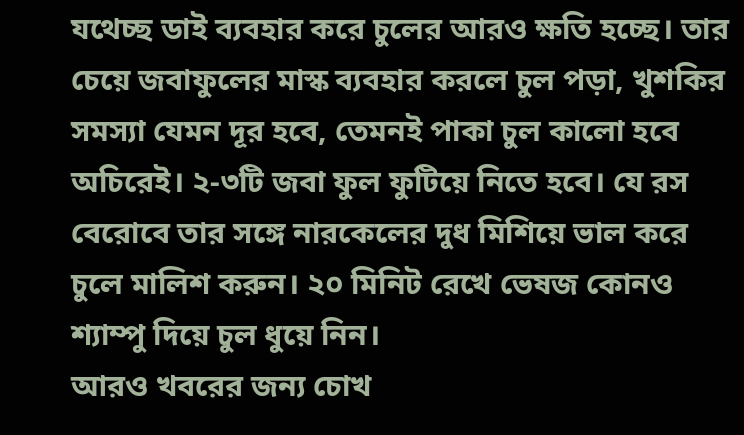যথেচ্ছ ডাই ব্যবহার করে চুলের আরও ক্ষতি হচ্ছে। তার চেয়ে জবাফুলের মাস্ক ব্যবহার করলে চুল পড়া, খুশকির সমস্যা যেমন দূর হবে, তেমনই পাকা চুল কালো হবে অচিরেই। ২-৩টি জবা ফুল ফুটিয়ে নিতে হবে। যে রস বেরোবে তার সঙ্গে নারকেলের দুধ মিশিয়ে ভাল করে চুলে মালিশ করুন। ২০ মিনিট রেখে ভেষজ কোনও শ্যাম্পু দিয়ে চুল ধুয়ে নিন।
আরও খবরের জন্য চোখ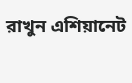রাখুন এশিয়ানেট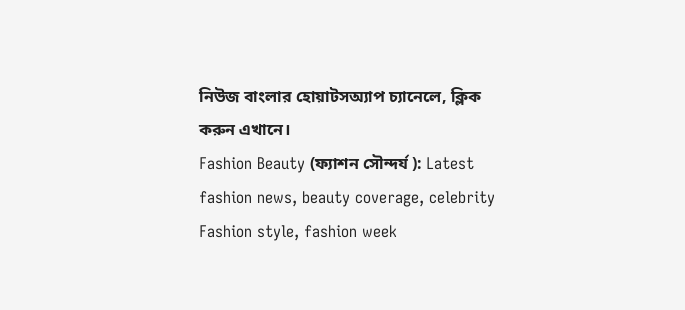নিউজ বাংলার হোয়াটসঅ্যাপ চ্যানেলে, ক্লিক করুন এখানে।
Fashion Beauty (ফ্যাশন সৌন্দর্য ): Latest fashion news, beauty coverage, celebrity Fashion style, fashion week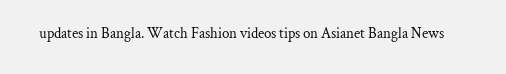updates in Bangla. Watch Fashion videos tips on Asianet Bangla News